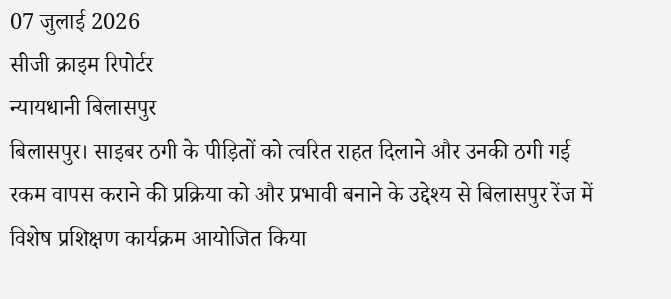07 जुलाई 2026
सीजी क्राइम रिपोर्टर
न्यायधानी बिलासपुर
बिलासपुर। साइबर ठगी के पीड़ितों को त्वरित राहत दिलाने और उनकी ठगी गई रकम वापस कराने की प्रक्रिया को और प्रभावी बनाने के उद्देश्य से बिलासपुर रेंज में विशेष प्रशिक्षण कार्यक्रम आयोजित किया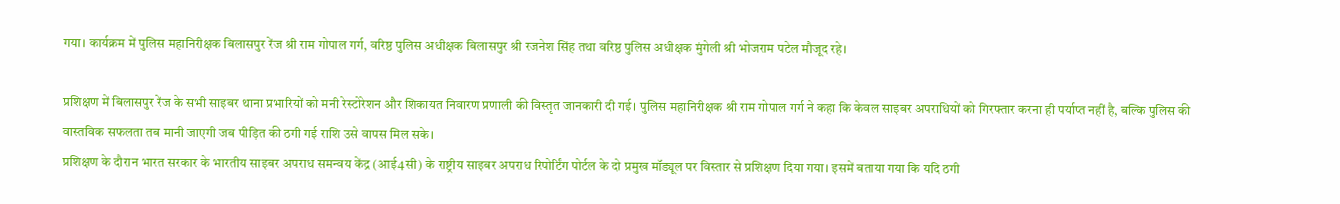गया। कार्यक्रम में पुलिस महानिरीक्षक बिलासपुर रेंज श्री राम गोपाल गर्ग, वरिष्ठ पुलिस अधीक्षक बिलासपुर श्री रजनेश सिंह तथा वरिष्ठ पुलिस अधीक्षक मुंगेली श्री भोजराम पटेल मौजूद रहे।

प्रशिक्षण में बिलासपुर रेंज के सभी साइबर थाना प्रभारियों को मनी रेस्टोरेशन और शिकायत निवारण प्रणाली की विस्तृत जानकारी दी गई। पुलिस महानिरीक्षक श्री राम गोपाल गर्ग ने कहा कि केवल साइबर अपराधियों को गिरफ्तार करना ही पर्याप्त नहीं है, बल्कि पुलिस की वास्तविक सफलता तब मानी जाएगी जब पीड़ित की ठगी गई राशि उसे वापस मिल सके।
प्रशिक्षण के दौरान भारत सरकार के भारतीय साइबर अपराध समन्वय केंद्र (आई4सी) के राष्ट्रीय साइबर अपराध रिपोर्टिंग पोर्टल के दो प्रमुख मॉड्यूल पर विस्तार से प्रशिक्षण दिया गया। इसमें बताया गया कि यदि ठगी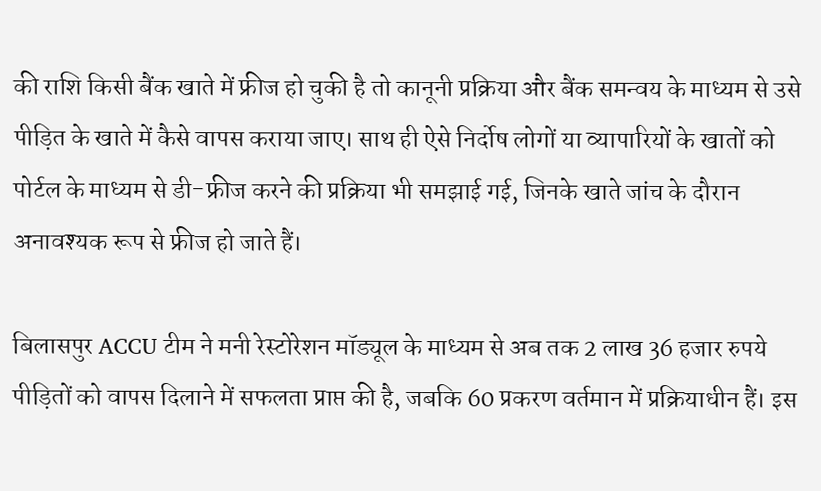की राशि किसी बैंक खाते में फ्रीज हो चुकी है तो कानूनी प्रक्रिया और बैंक समन्वय के माध्यम से उसे पीड़ित के खाते में कैसे वापस कराया जाए। साथ ही ऐसे निर्दोष लोगों या व्यापारियों के खातों को पोर्टल के माध्यम से डी-फ्रीज करने की प्रक्रिया भी समझाई गई, जिनके खाते जांच के दौरान अनावश्यक रूप से फ्रीज हो जाते हैं।

बिलासपुर ACCU टीम ने मनी रेस्टोरेशन मॉड्यूल के माध्यम से अब तक 2 लाख 36 हजार रुपये पीड़ितों को वापस दिलाने में सफलता प्राप्त की है, जबकि 60 प्रकरण वर्तमान में प्रक्रियाधीन हैं। इस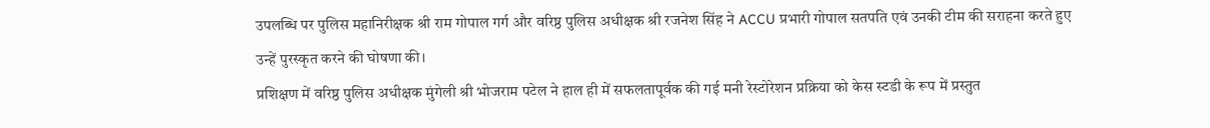उपलब्धि पर पुलिस महानिरीक्षक श्री राम गोपाल गर्ग और वरिष्ठ पुलिस अधीक्षक श्री रजनेश सिंह ने ACCU प्रभारी गोपाल सतपति एवं उनकी टीम की सराहना करते हुए उन्हें पुरस्कृत करने की घोषणा की।
प्रशिक्षण में वरिष्ठ पुलिस अधीक्षक मुंगेली श्री भोजराम पटेल ने हाल ही में सफलतापूर्वक की गई मनी रेस्टोरेशन प्रक्रिया को केस स्टडी के रूप में प्रस्तुत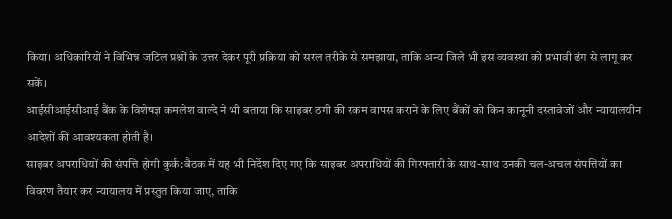किया। अधिकारियों ने विभिन्न जटिल प्रश्नों के उत्तर देकर पूरी प्रक्रिया को सरल तरीके से समझाया, ताकि अन्य जिले भी इस व्यवस्था को प्रभावी ढंग से लागू कर सकें।
आईसीआईसीआई बैंक के विशेषज्ञ कमलेश वाल्दे ने भी बताया कि साइबर ठगी की रकम वापस कराने के लिए बैंकों को किन कानूनी दस्तावेजों और न्यायालयीन आदेशों की आवश्यकता होती है।
साइबर अपराधियों की संपत्ति होगी कुर्क:बैठक में यह भी निर्देश दिए गए कि साइबर अपराधियों की गिरफ्तारी के साथ-साथ उनकी चल-अचल संपत्तियों का विवरण तैयार कर न्यायालय में प्रस्तुत किया जाए, ताकि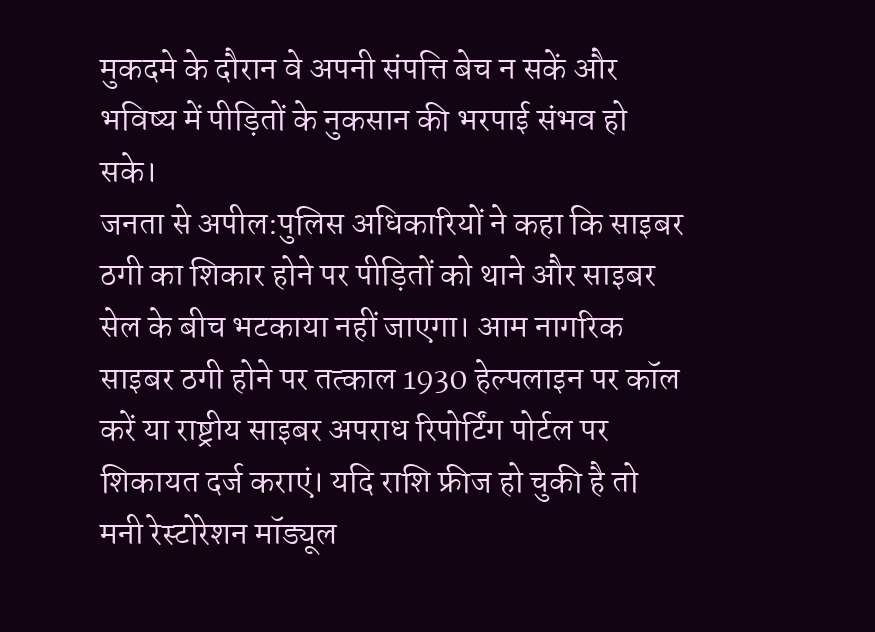मुकदमे के दौरान वे अपनी संपत्ति बेच न सकें और भविष्य में पीड़ितों के नुकसान की भरपाई संभव हो सके।
जनता से अपील:पुलिस अधिकारियों ने कहा कि साइबर ठगी का शिकार होने पर पीड़ितों को थाने और साइबर सेल के बीच भटकाया नहीं जाएगा। आम नागरिक साइबर ठगी होने पर तत्काल 1930 हेल्पलाइन पर कॉल करें या राष्ट्रीय साइबर अपराध रिपोर्टिंग पोर्टल पर शिकायत दर्ज कराएं। यदि राशि फ्रीज हो चुकी है तो मनी रेस्टोरेशन मॉड्यूल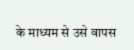के माध्यम से उसे वापस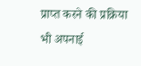प्राप्त करने की प्रक्रिया भी अपनाई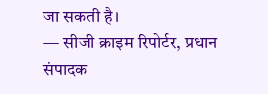जा सकती है।
— सीजी क्राइम रिपोर्टर, प्रधान संपादक